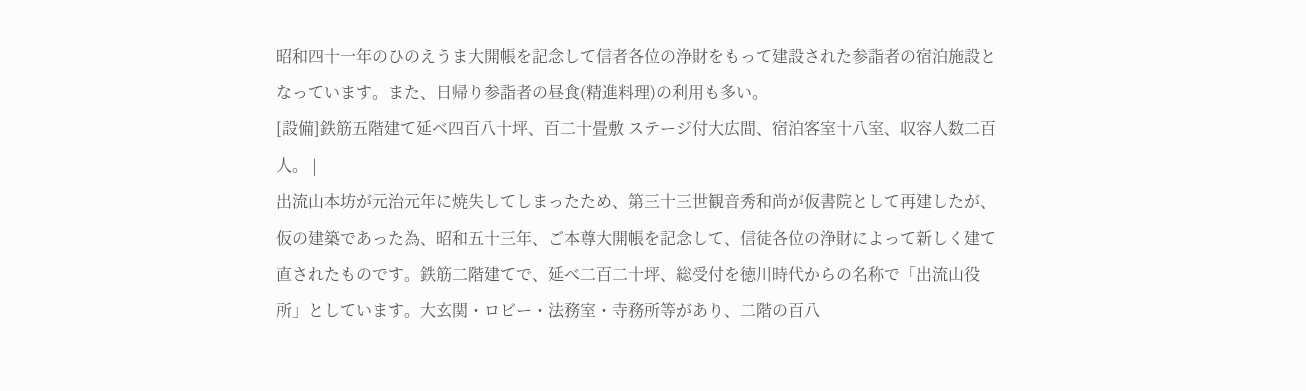昭和四十一年のひのえうま大開帳を記念して信者各位の浄財をもって建設された参詣者の宿泊施設となっています。また、日帰り参詣者の昼食(精進料理)の利用も多い。
[設備]鉄筋五階建て延べ四百八十坪、百二十畳敷 ステージ付大広間、宿泊客室十八室、収容人数二百人。 |
出流山本坊が元治元年に焼失してしまったため、第三十三世観音秀和尚が仮書院として再建したが、仮の建築であった為、昭和五十三年、ご本尊大開帳を記念して、信徒各位の浄財によって新しく建て直されたものです。鉄筋二階建てで、延べ二百二十坪、総受付を徳川時代からの名称で「出流山役所」としています。大玄関・ロビー・法務室・寺務所等があり、二階の百八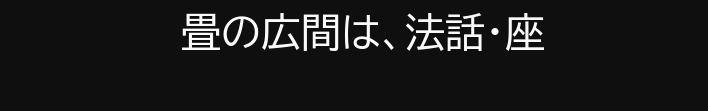畳の広間は、法話・座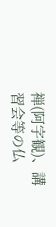禅(阿字観)、講習会等の仏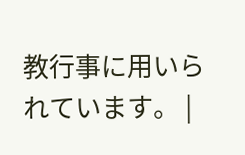教行事に用いられています。 |